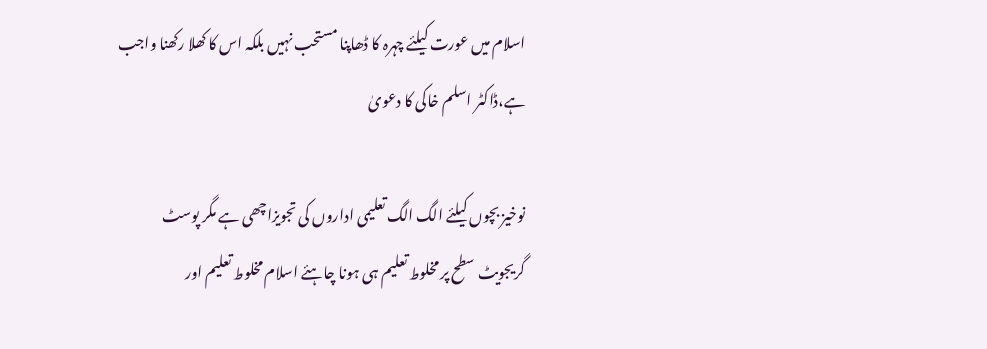اسلام میں عورت کیلئے چہرہ کا ڈھاپنا مستحب نہیں بلکہ اس کا کھلا رکھنا واجب ہے،ڈاکٹر اسلم خاکی کا دعویٰ

نوخیز بچوں کیلئے الگ الگ تعلیمی اداروں کی تجویزاچھی ہے مگر پوسٹ گریجویٹ سطح پر مخلوط تعلیم ہی ہونا چاہئے اسلام مخلوط تعلیم اور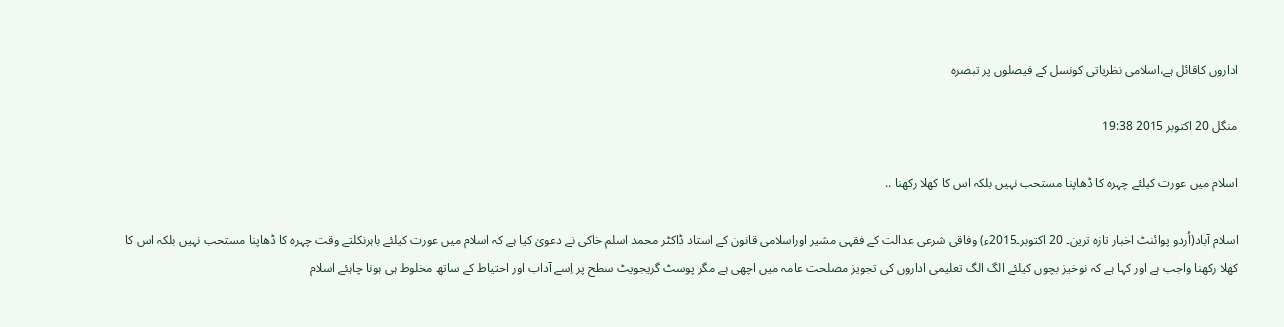اداروں کاقائل ہے،اسلامی نظریاتی کونسل کے فیصلوں پر تبصرہ

منگل 20 اکتوبر 2015 19:38

اسلام میں عورت کیلئے چہرہ کا ڈھاپنا مستحب نہیں بلکہ اس کا کھلا رکھنا ..

اسلام آباد(اُردو پوائنٹ اخبار تازہ ترین۔ 20 اکتوبر۔2015ء) وفاقی شرعی عدالت کے فقہی مشیر اوراسلامی قانون کے استاد ڈاکٹر محمد اسلم خاکی نے دعویٰ کیا ہے کہ اسلام میں عورت کیلئے باہرنکلتے وقت چہرہ کا ڈھاپنا مستحب نہیں بلکہ اس کا کھلا رکھنا واجب ہے اور کہا ہے کہ نوخیز بچوں کیلئے الگ الگ تعلیمی اداروں کی تجویز مصلحت عامہ میں اچھی ہے مگر پوسٹ گریجویٹ سطح پر اِسے آداب اور احتیاط کے ساتھ مخلوط ہی ہونا چاہئے اسلام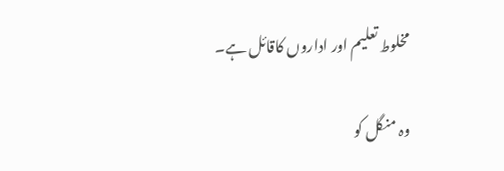مخلوط تعلیم اور اداروں کاقائل ہے۔

وہ منگل کو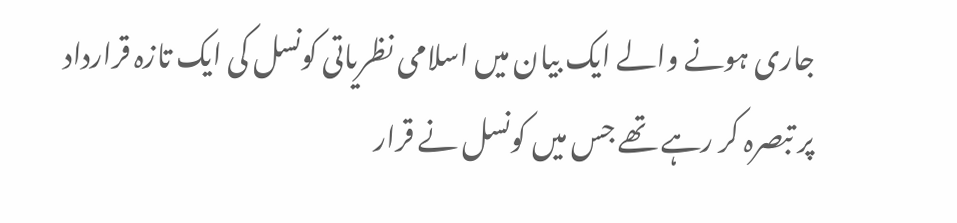جاری ہونے والے ایک بیان میں اسلامی نظریاتی کونسل کی ایک تازہ قرارداد پر تبصرہ کر رہے تھے جس میں کونسل نے قرار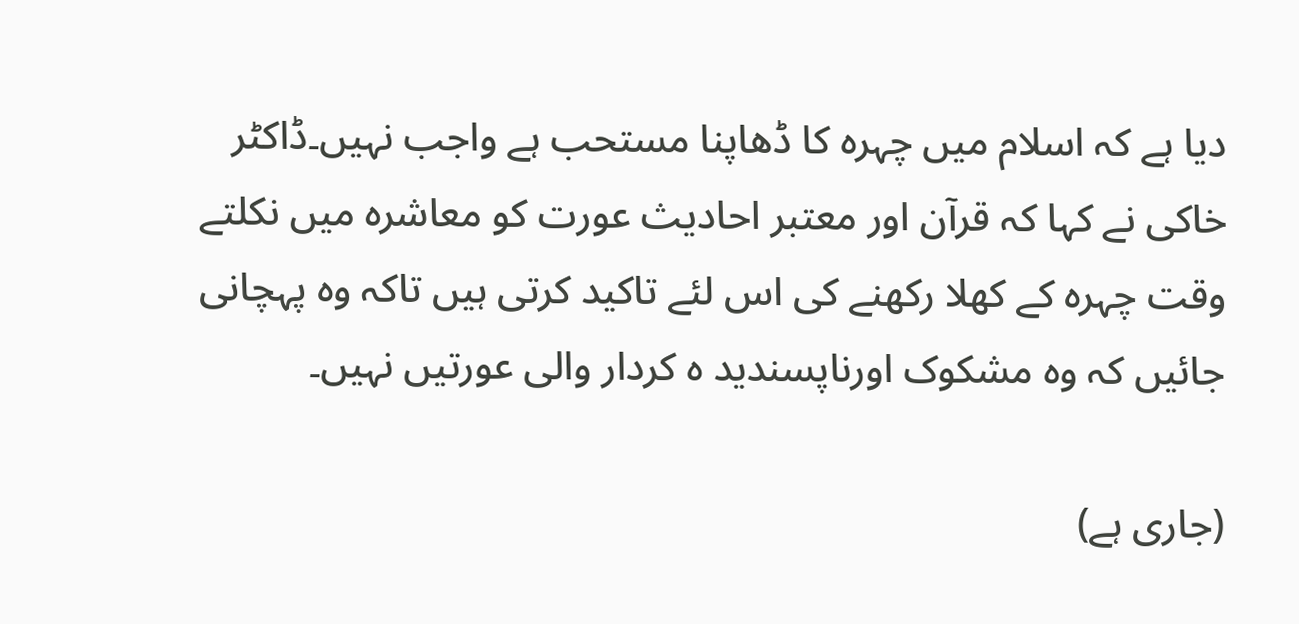دیا ہے کہ اسلام میں چہرہ کا ڈھاپنا مستحب ہے واجب نہیں۔ڈاکٹر خاکی نے کہا کہ قرآن اور معتبر احادیث عورت کو معاشرہ میں نکلتے وقت چہرہ کے کھلا رکھنے کی اس لئے تاکید کرتی ہیں تاکہ وہ پہچانی جائیں کہ وہ مشکوک اورناپسندید ہ کردار والی عورتیں نہیں۔

(جاری ہے)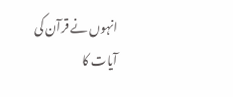انہوں نے قرآن کی آیات کا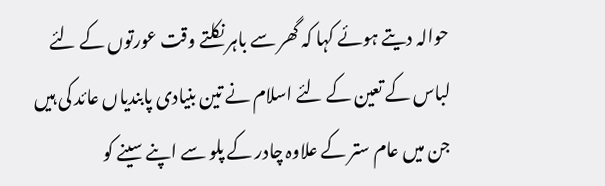حوالہ دیتے ہوئے کہا کہ گھر سے باہر نکلتے وقت عورتوں کے لئے لباس کے تعین کے لئے اسلام نے تین بنیادی پابندیاں عائد کی ہیں جن میں عام ستر کے علاوہ چادر کے پلو سے اپنے سینے کو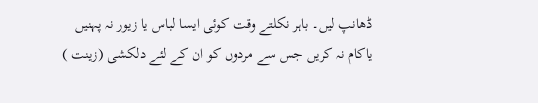ڈھانپ لیں۔ باہر نکلتے وقت کوئی ایسا لباس یا زیور نہ پہنیں یاکام نہ کریں جس سے مردوں کو ان کے لئے دلکشی (زینت )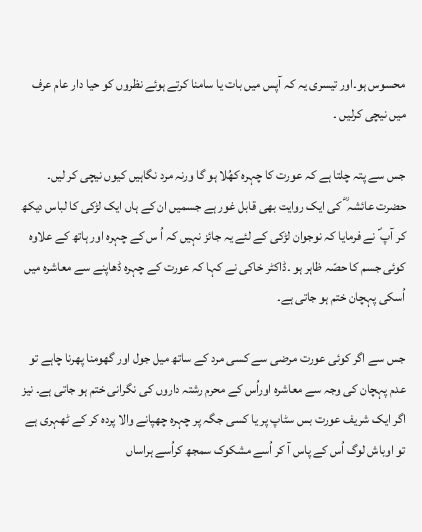محسوس ہو۔اور تیسری یہ کہ آپس میں بات یا سامنا کرتے ہوئے نظروں کو حیا دار عام عرف میں نیچی کرلیں ۔

جس سے پتہ چلتا ہے کہ عورت کا چہرہ کھُلا ہو گا ورنہ مرد نگاہیں کیوں نیچی کر لیں۔ حضرت عائشہ ؓ کی ایک روایت بھی قابل غور ہے جسمیں ان کے ہاں ایک لڑکی کا لباس دیکھ کر آپ ؐ نے فرمایا کہ نوجوان لڑکی کے لئے یہ جائز نہیں کہ اُ س کے چہرہ اور ہاتھ کے علاوہ کوئی جسم کا حصّہ ظاہر ہو ۔ڈاکٹر خاکی نے کہا کہ عورت کے چہرہ ڈھاپنے سے معاشرہ میں اُسکی پہچان ختم ہو جاتی ہے۔

جس سے اگر کوئی عورت مرضی سے کسی مرد کے ساتھ میل جول اور گھومنا پھرنا چاہے تو عدم پہچان کی وجہ سے معاشرہ اوراُس کے محرم رشتہ داروں کی نگرانی ختم ہو جاتی ہے۔ نیز اگر ایک شریف عورت بس سٹاپ پر یا کسی جگہ پر چہرہ چھپانے والا پردہ کر کے ٹھہری ہے تو اوباش لوگ اُس کے پاس آ کر اُسے مشکوک سمجھ کراُسے ہراساں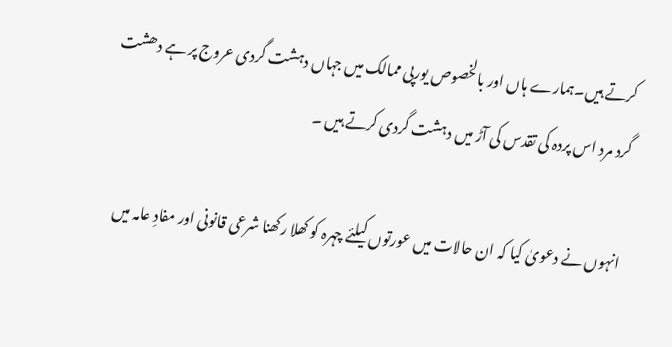کرتے ہیں۔ہمارے ہاں اور بالخصوص یورپی ممالک میں جہاں دہشت گردی عروج پر ہے دھشت گرد مرد اس پردہ کی تقدس کی آڑ میں دہشت گردی کرتے ہیں ۔

انہوں نے دعویٰ کیا کہ ان حالات میں عورتوں کیلئے چہرہ کو کھلا رکھنا شرعی قانونی اور مفادِ عامہ میں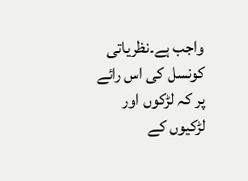واجب ہے۔نظریاتی کونسل کی اس رائے پر کہ لڑکوں اور لڑکیوں کے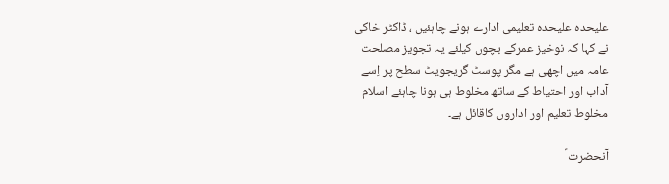علیحدہ علیحدہ تعلیمی ادارے ہونے چاہئیں ، ڈاکٹر خاکی نے کہا کہ نوخیز عمرکے بچوں کیلئے یہ تجویز مصلحت عامہ میں اچھی ہے مگر پوسٹ گریجویٹ سطح پر اِسے آداب اور احتیاط کے ساتھ مخلوط ہی ہونا چاہئے اسلام مخلوط تعلیم اور اداروں کاقائل ہے۔

آنحضرت ؐ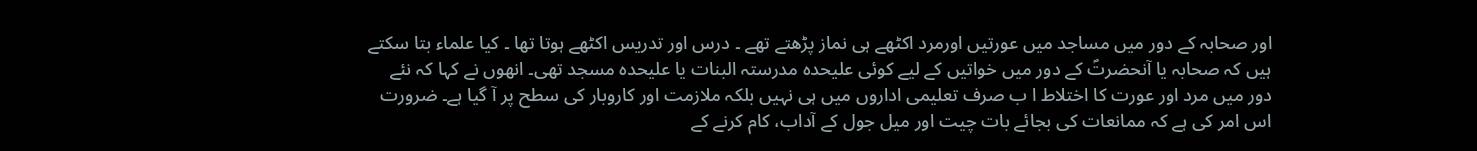اور صحابہ کے دور میں مساجد میں عورتیں اورمرد اکٹھے ہی نماز پڑھتے تھے ۔ درس اور تدریس اکٹھے ہوتا تھا ۔ کیا علماء بتا سکتے ہیں کہ صحابہ یا آنحضرتؐ کے دور میں خواتیں کے لیے کوئی علیحدہ مدرستہ البنات یا علیحدہ مسجد تھی۔ انھوں نے کہا کہ نئے دور میں مرد اور عورت کا اختلاط ا ب صرف تعلیمی اداروں میں ہی نہیں بلکہ ملازمت اور کاروبار کی سطح پر آ گیا ہے۔ ضرورت اس امر کی ہے کہ ممانعات کی بجائے بات چیت اور میل جول کے آداب، کام کرنے کے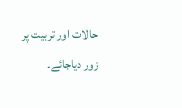حالات اور تربیت پر زور دیاجائے۔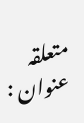متعلقہ عنوان :